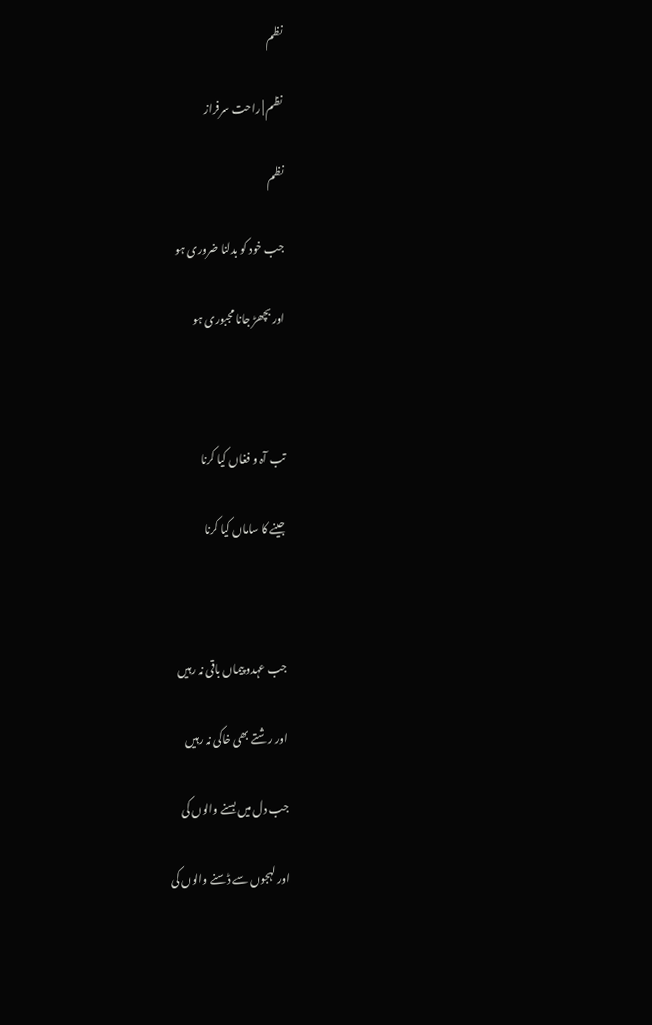نظم

نظم | راحت سرفراز

نظم

جب خود کو بدلنا ضروری ہو

اور بچھڑ جانا مجبوری ہو



تب آہ و فغاں کیا کرنا

جینے کا ساماں کیا کرنا



جب عہدو پیماں باقی نہ رہیں

اور رشتے بھی خاکی نہ رہیں

جب دل میں بسنے والوں کی

اور لہجوں سے ڈسنے والوں کی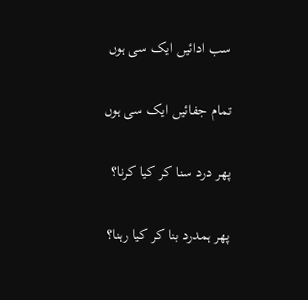سب ادائیں ایک سی ہوں

تمام جفائیں ایک سی ہوں

پھر درد سنا کر کیا کرنا؟

پھر ہمدرد بنا کر کیا رہنا؟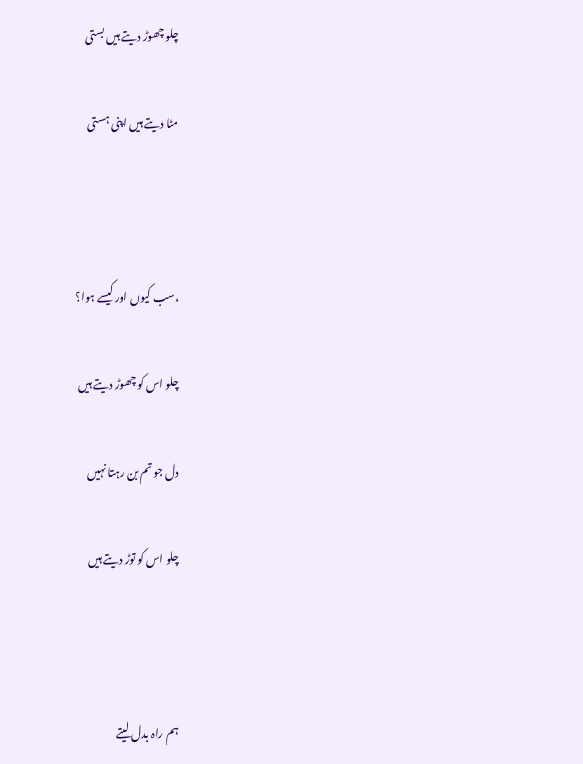چلو چھوڑ دیتے ہیں بستی

مٹا دیتے ہیں اپنی ہستی



،سب کیوں اور کیسے ہوا؟

چلو اس کو چھوڑ دیتے ہیں

دل جو تم بن رہتا نہیں

چلو اس کو توڑ دیتے ہیں



ہم راہ بدل لیتے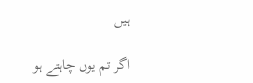ہیں

اگر تم یوں چاہتے ہو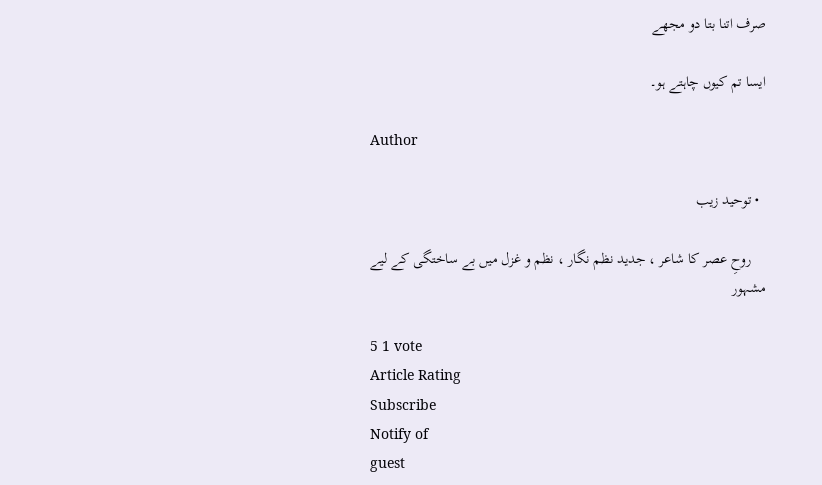صرف اتنا بتا دو مجھے

ایسا تم کیوں چاہتے ہو۔

Author

  • توحید زیب

    روحِ عصر کا شاعر ، جدید نظم نگار ، نظم و غزل میں بے ساختگی کے لیے مشہور

5 1 vote
Article Rating
Subscribe
Notify of
guest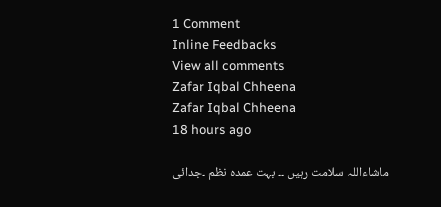1 Comment
Inline Feedbacks
View all comments
Zafar Iqbal Chheena
Zafar Iqbal Chheena
18 hours ago

ماشاءاللہ سلامت رہیں ۔۔ بہت عمدہ نظم ۔جدائی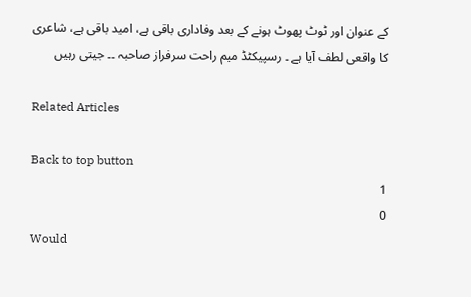کے عنوان اور ٹوٹ پھوٹ ہونے کے بعد وفاداری باقی ہے، امید باقی ہے، شاعری کا واقعی لطف آیا ہے ۔ رسپیکٹڈ میم راحت سرفراز صاحبہ ۔۔ جیتی رہیں

Related Articles

Back to top button
1
0
Would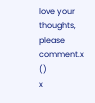love your thoughts, please comment.x
()
x